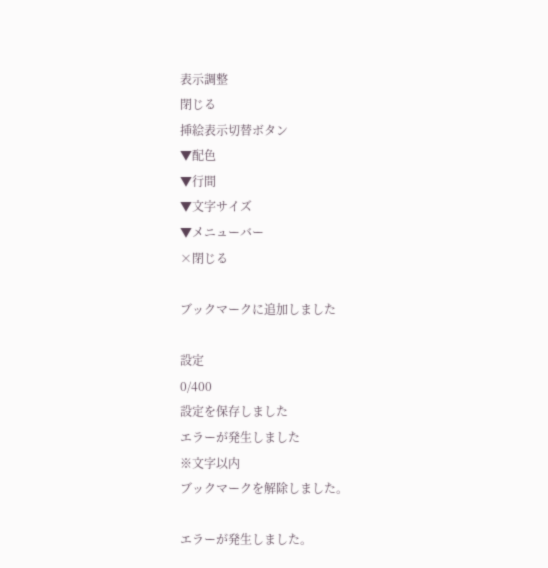表示調整
閉じる
挿絵表示切替ボタン
▼配色
▼行間
▼文字サイズ
▼メニューバー
×閉じる

ブックマークに追加しました

設定
0/400
設定を保存しました
エラーが発生しました
※文字以内
ブックマークを解除しました。

エラーが発生しました。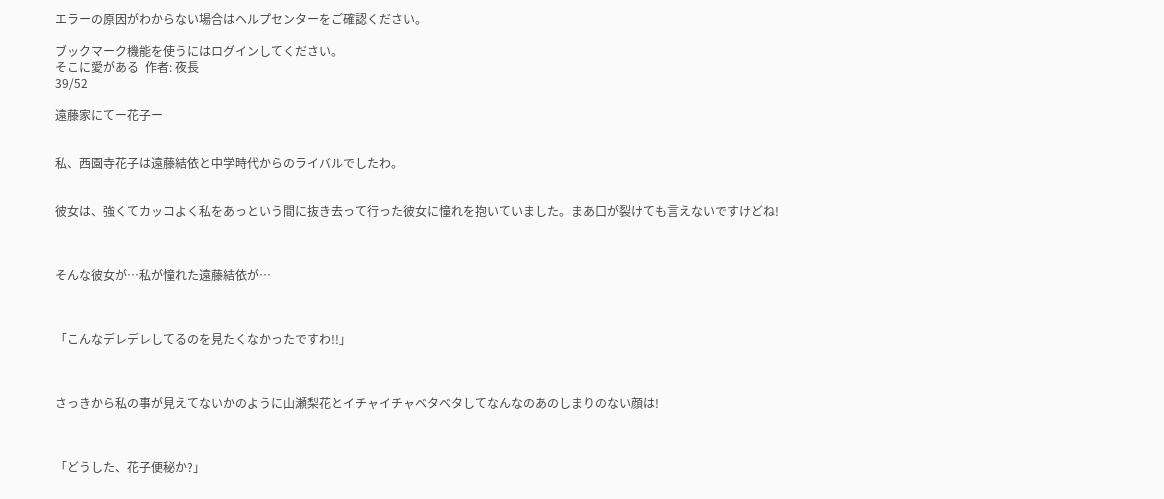エラーの原因がわからない場合はヘルプセンターをご確認ください。

ブックマーク機能を使うにはログインしてください。
そこに愛がある  作者: 夜長
39/52

遠藤家にてー花子ー


私、西園寺花子は遠藤結依と中学時代からのライバルでしたわ。


彼女は、強くてカッコよく私をあっという間に抜き去って行った彼女に憧れを抱いていました。まあ口が裂けても言えないですけどね!



そんな彼女が…私が憧れた遠藤結依が…



「こんなデレデレしてるのを見たくなかったですわ!!」



さっきから私の事が見えてないかのように山瀬梨花とイチャイチャベタベタしてなんなのあのしまりのない顔は!



「どうした、花子便秘か?」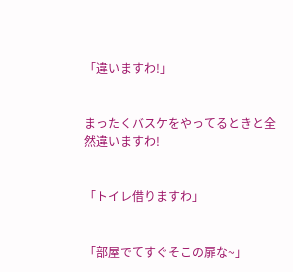「違いますわ!」


まったくバスケをやってるときと全然違いますわ!


「トイレ借りますわ」


「部屋でてすぐそこの扉な~」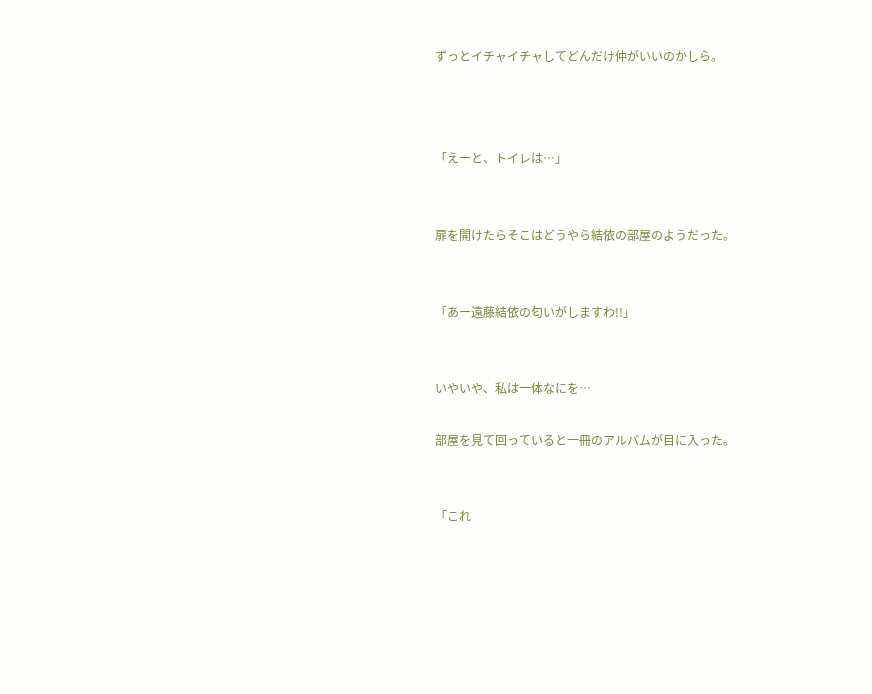ずっとイチャイチャしてどんだけ仲がいいのかしら。



「えーと、トイレは…」


扉を開けたらそこはどうやら結依の部屋のようだった。


「あー遠藤結依の匂いがしますわ!!」


いやいや、私は一体なにを…

部屋を見て回っていると一冊のアルバムが目に入った。


「これ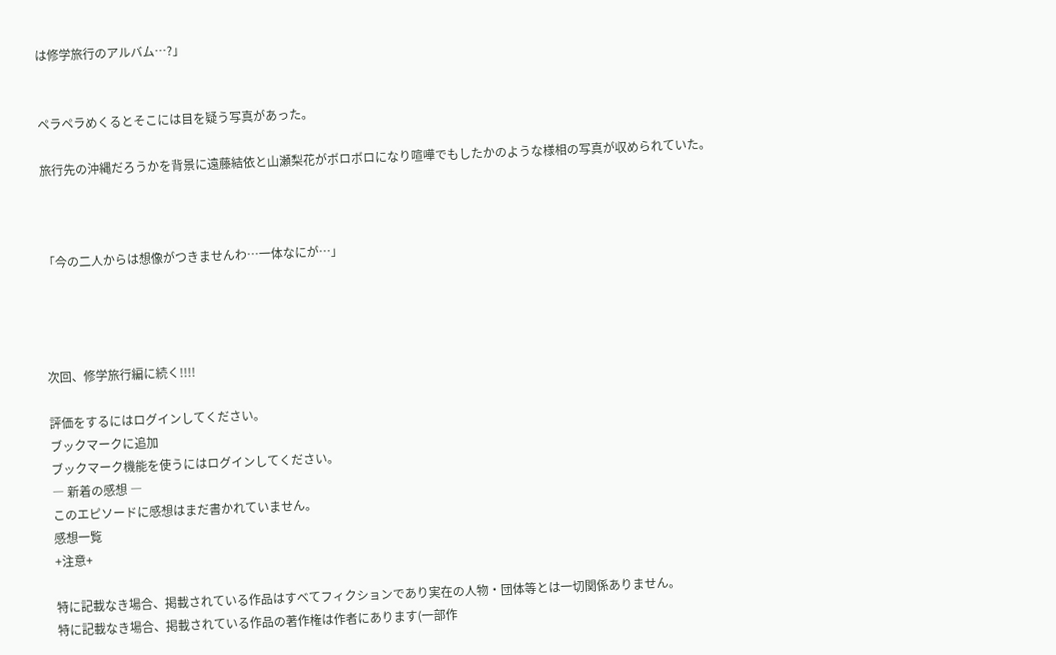は修学旅行のアルバム…?」


ペラペラめくるとそこには目を疑う写真があった。

旅行先の沖縄だろうかを背景に遠藤結依と山瀬梨花がボロボロになり喧嘩でもしたかのような様相の写真が収められていた。



「今の二人からは想像がつきませんわ…一体なにが…」




次回、修学旅行編に続く!!!!

評価をするにはログインしてください。
ブックマークに追加
ブックマーク機能を使うにはログインしてください。
― 新着の感想 ―
このエピソードに感想はまだ書かれていません。
感想一覧
+注意+

特に記載なき場合、掲載されている作品はすべてフィクションであり実在の人物・団体等とは一切関係ありません。
特に記載なき場合、掲載されている作品の著作権は作者にあります(一部作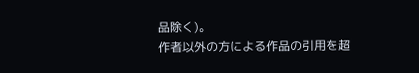品除く)。
作者以外の方による作品の引用を超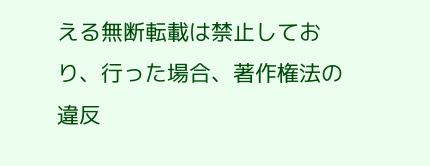える無断転載は禁止しており、行った場合、著作権法の違反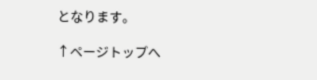となります。

↑ページトップへ